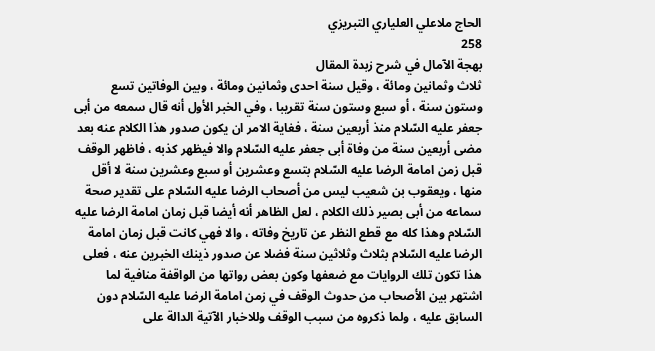الحاج ملاعلي العلياري التبريزي
258
بهجة الآمال في شرح زبدة المقال
ثلاث وثمانين ومائة ، وقيل سنة احدى وثمانين ومائة ، وبين الوفاتين تسع وستون سنة ، أو سبع وستون سنة تقريبا ، وفي الخبر الأول أنه قال سمعه من أبى جعفر عليه السّلام منذ أربعين سنة ، فغاية الامر ان يكون صدور هذا الكلام عنه بعد مضى أربعين سنة من وفاة أبى جعفر عليه السّلام والا فيظهر كذبه ، فاظهر الوقف قبل زمن امامة الرضا عليه السّلام بتسع وعشرين أو سبع وعشرين سنة لا أقل منها ، ويعقوب بن شعيب ليس من أصحاب الرضا عليه السّلام على تقدير صحة سماعه من أبى بصير ذلك الكلام ، لعل الظاهر أنه أيضا قبل زمان امامة الرضا عليه السّلام وهذا كله مع قطع النظر عن تاريخ وفاته ، والا فهي كانت قبل زمان امامة الرضا عليه السّلام بثلاث وثلاثين سنة فضلا عن صدور ذينك الخبرين عنه ، فعلى هذا تكون تلك الروايات مع ضعفها وكون بعض رواتها من الواقفة منافية لما اشتهر بين الأصحاب من حدوث الوقف في زمن امامة الرضا عليه السّلام دون السابق عليه ، ولما ذكروه من سبب الوقف وللاخبار الآتية الدالة على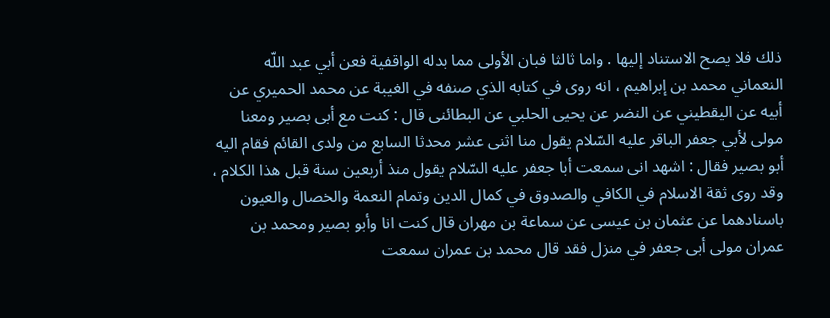ذلك فلا يصح الاستناد إليها . واما ثالثا فبان الأولى مما بدله الواقفية فعن أبي عبد اللّه النعماني محمد بن إبراهيم ، انه روى في كتابه الذي صنفه في الغيبة عن محمد الحميري عن أبيه عن اليقطيني عن النضر عن يحيى الحلبي عن البطائنى قال : كنت مع أبى بصير ومعنا مولى لأبي جعفر الباقر عليه السّلام يقول منا اثنى عشر محدثا السابع من ولدى القائم فقام اليه أبو بصير فقال : اشهد انى سمعت أبا جعفر عليه السّلام يقول منذ أربعين سنة قبل هذا الكلام ، وقد روى ثقة الاسلام في الكافي والصدوق في كمال الدين وتمام النعمة والخصال والعيون باسنادهما عن عثمان بن عيسى عن سماعة بن مهران قال كنت انا وأبو بصير ومحمد بن عمران مولى أبى جعفر في منزل فقد قال محمد بن عمران سمعت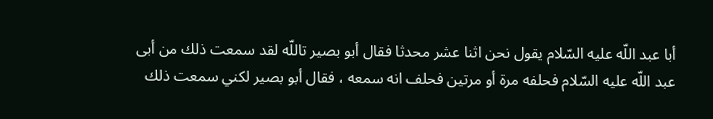أبا عبد اللّه عليه السّلام يقول نحن اثنا عشر محدثا فقال أبو بصير تاللّه لقد سمعت ذلك من أبى عبد اللّه عليه السّلام فحلفه مرة أو مرتين فحلف انه سمعه ، فقال أبو بصير لكني سمعت ذلك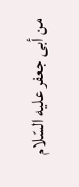من أبى جعفر عليه السّلام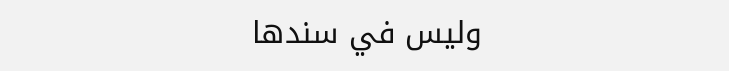وليس في سندها